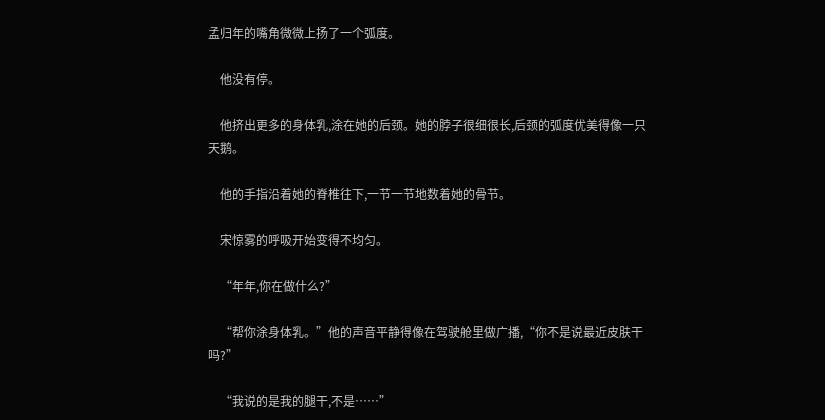孟归年的嘴角微微上扬了一个弧度。

    他没有停。

    他挤出更多的身体乳,涂在她的后颈。她的脖子很细很长,后颈的弧度优美得像一只天鹅。

    他的手指沿着她的脊椎往下,一节一节地数着她的骨节。

    宋惊雾的呼吸开始变得不均匀。

    “年年,你在做什么?”

    “帮你涂身体乳。”他的声音平静得像在驾驶舱里做广播,“你不是说最近皮肤干吗?”

    “我说的是我的腿干,不是……”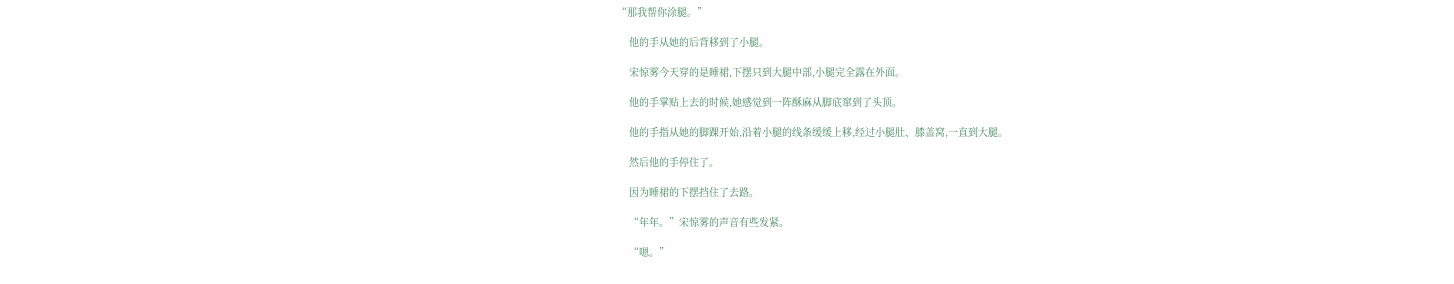“那我帮你涂腿。”

    他的手从她的后背移到了小腿。

    宋惊雾今天穿的是睡裙,下摆只到大腿中部,小腿完全露在外面。

    他的手掌贴上去的时候,她感觉到一阵酥麻从脚底窜到了头顶。

    他的手指从她的脚踝开始,沿着小腿的线条缓缓上移,经过小腿肚、膝盖窝,一直到大腿。

    然后他的手停住了。

    因为睡裙的下摆挡住了去路。

    “年年。”宋惊雾的声音有些发紧。

    “嗯。”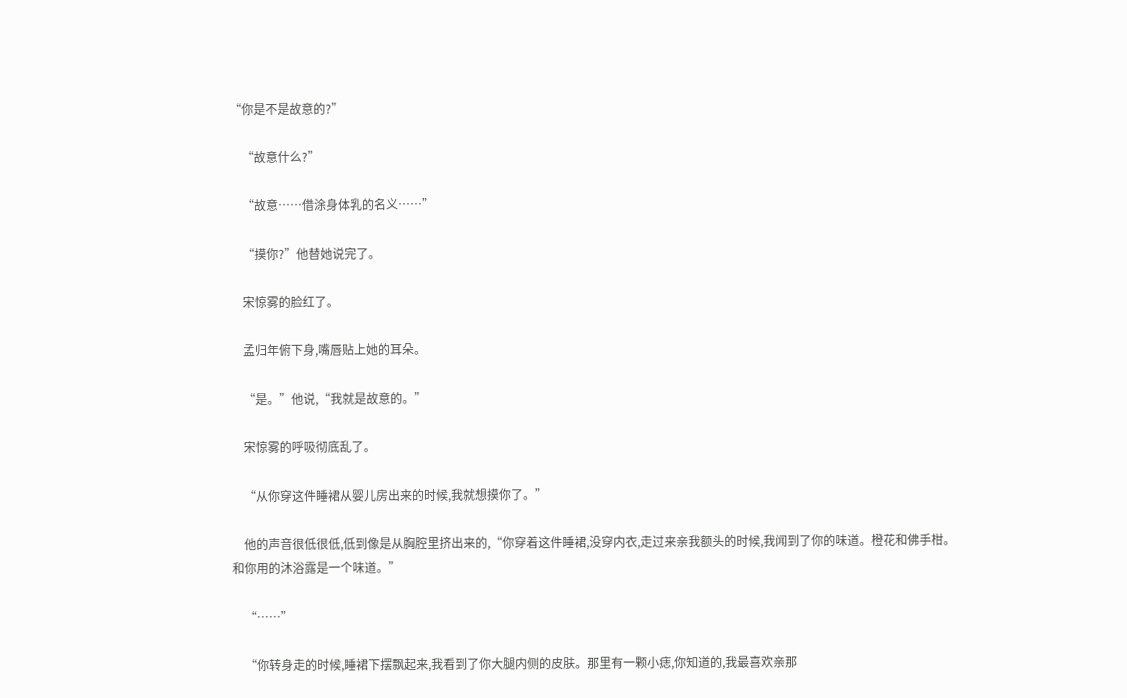“你是不是故意的?”

    “故意什么?”

    “故意……借涂身体乳的名义……”

    “摸你?”他替她说完了。

    宋惊雾的脸红了。

    孟归年俯下身,嘴唇贴上她的耳朵。

    “是。”他说,“我就是故意的。”

    宋惊雾的呼吸彻底乱了。

    “从你穿这件睡裙从婴儿房出来的时候,我就想摸你了。”

    他的声音很低很低,低到像是从胸腔里挤出来的,“你穿着这件睡裙,没穿内衣,走过来亲我额头的时候,我闻到了你的味道。橙花和佛手柑。和你用的沐浴露是一个味道。”

    “……”

    “你转身走的时候,睡裙下摆飘起来,我看到了你大腿内侧的皮肤。那里有一颗小痣,你知道的,我最喜欢亲那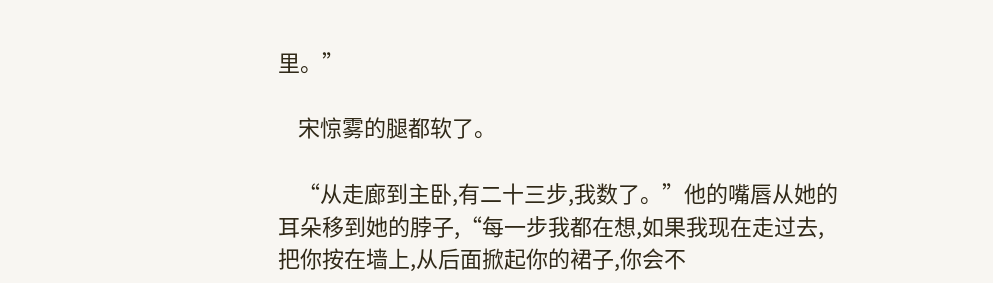里。”

    宋惊雾的腿都软了。

    “从走廊到主卧,有二十三步,我数了。”他的嘴唇从她的耳朵移到她的脖子,“每一步我都在想,如果我现在走过去,把你按在墙上,从后面掀起你的裙子,你会不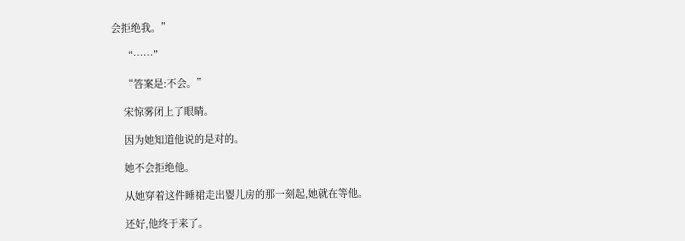会拒绝我。”

    “……”

    “答案是:不会。”

    宋惊雾闭上了眼睛。

    因为她知道他说的是对的。

    她不会拒绝他。

    从她穿着这件睡裙走出婴儿房的那一刻起,她就在等他。

    还好,他终于来了。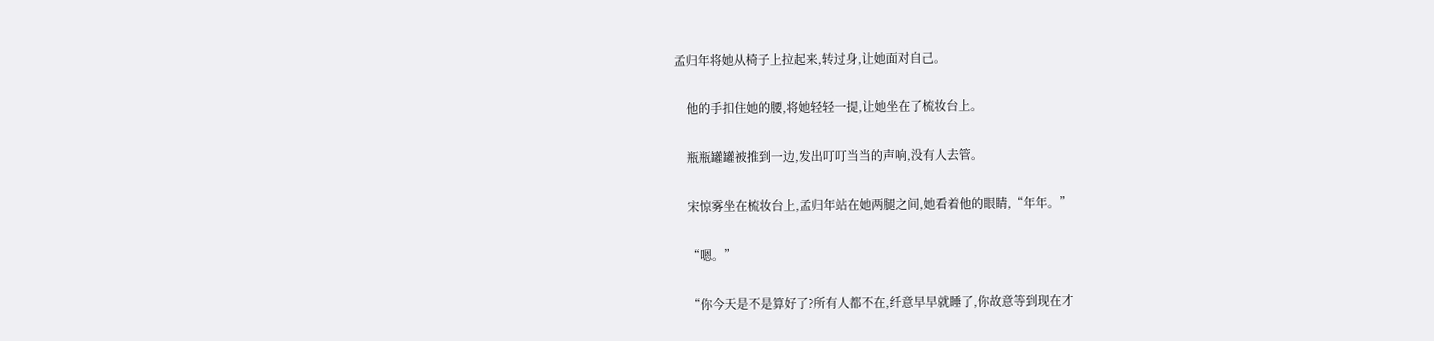孟归年将她从椅子上拉起来,转过身,让她面对自己。

    他的手扣住她的腰,将她轻轻一提,让她坐在了梳妆台上。

    瓶瓶罐罐被推到一边,发出叮叮当当的声响,没有人去管。

    宋惊雾坐在梳妆台上,孟归年站在她两腿之间,她看着他的眼睛,“年年。”

    “嗯。”

    “你今天是不是算好了?所有人都不在,纤意早早就睡了,你故意等到现在才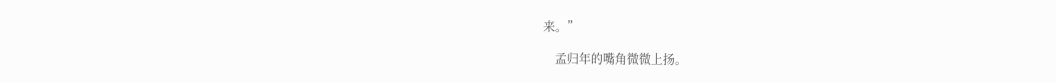来。”

    孟归年的嘴角微微上扬。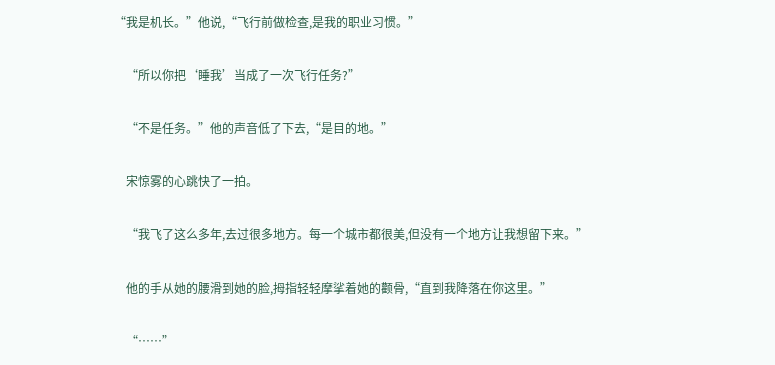“我是机长。”他说,“飞行前做检查,是我的职业习惯。”

    “所以你把‘睡我’当成了一次飞行任务?”

    “不是任务。”他的声音低了下去,“是目的地。”

    宋惊雾的心跳快了一拍。

    “我飞了这么多年,去过很多地方。每一个城市都很美,但没有一个地方让我想留下来。”

    他的手从她的腰滑到她的脸,拇指轻轻摩挲着她的颧骨,“直到我降落在你这里。”

    “……”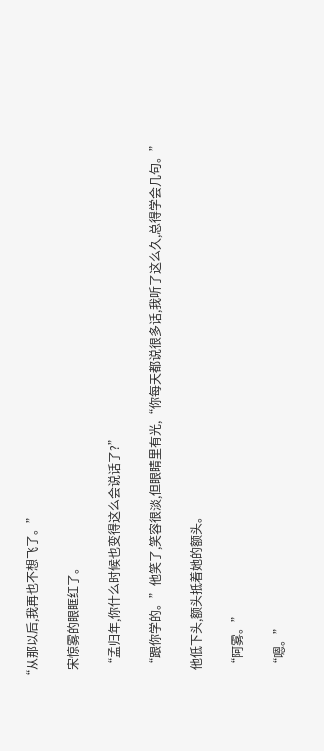“从那以后,我再也不想飞了。”

    宋惊雾的眼眶红了。

    “孟归年,你什么时候也变得这么会说话了?”

    “跟你学的。”他笑了,笑容很淡,但眼睛里有光,“你每天都说很多话,我听了这么久,总得学会几句。”

    他低下头,额头抵着她的额头。

    “阿雾。”

    “嗯。”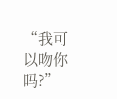“我可以吻你吗?”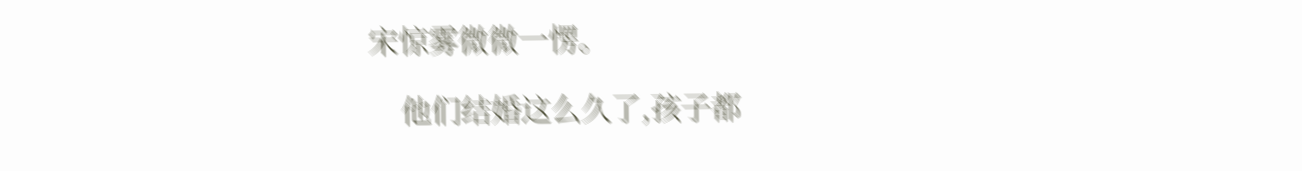宋惊雾微微一愣。

    他们结婚这么久了,孩子都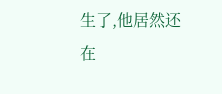生了,他居然还在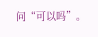问“可以吗”。